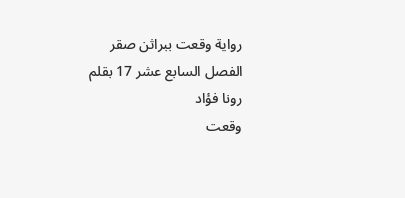رواية وقعت ببراثن صقر الفصل السابع عشر 17 بقلم رونا فؤاد
وقعت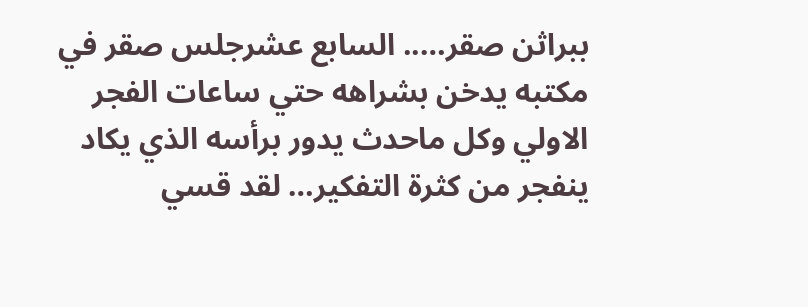ببراثن صقر….. السابع عشرجلس صقر في مكتبه يدخن بشراهه حتي ساعات الفجر الاولي وكل ماحدث يدور برأسه الذي يكاد ينفجر من كثرة التفكير… لقد قسي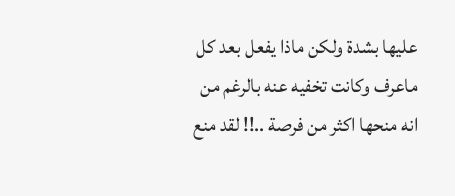عليها بشدة ولكن ماذا يفعل بعد كل ماعرف وكانت تخفيه عنه بالرغم من انه منحها اكثر من فرصة ..!! لقد منع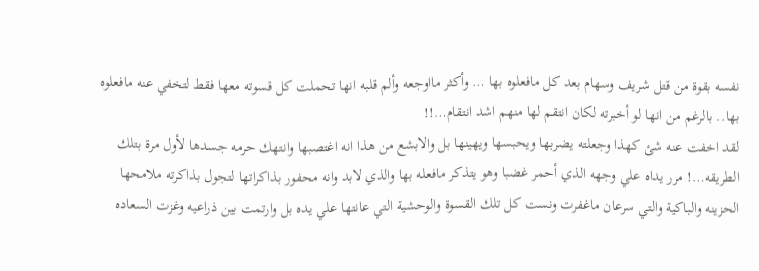نفسه بقوة من قتل شريف وسهام بعد كل مافعلوه بها … وأكثر مااوجعه وألم قلبه انها تحملت كل قسوته معها فقط لتخفي عنه مافعلوه بها.. بالرغم من انها لو أخبرته لكان انتقم لها منهم اشد انتقام…!!
لقد اخفت عنه شئ كهذا وجعلته يضربها ويحبسها ويهينها بل والابشع من هذا انه اغتصبها وانتهك حرمه جسدها لأول مرة بتلك الطريقه…! مرر يداه علي وجهه الذي أحمر غضبا وهو يتذكر مافعله بها والذي لابد وانه محفور بذاكراتها لتجول بذاكرته ملامحها الحزينه والباكية والتي سرعان ماغفرت ونست كل تلك القسوة والوحشية التي عانتها علي يده بل وارتمت بين ذراعيه وغزت السعاده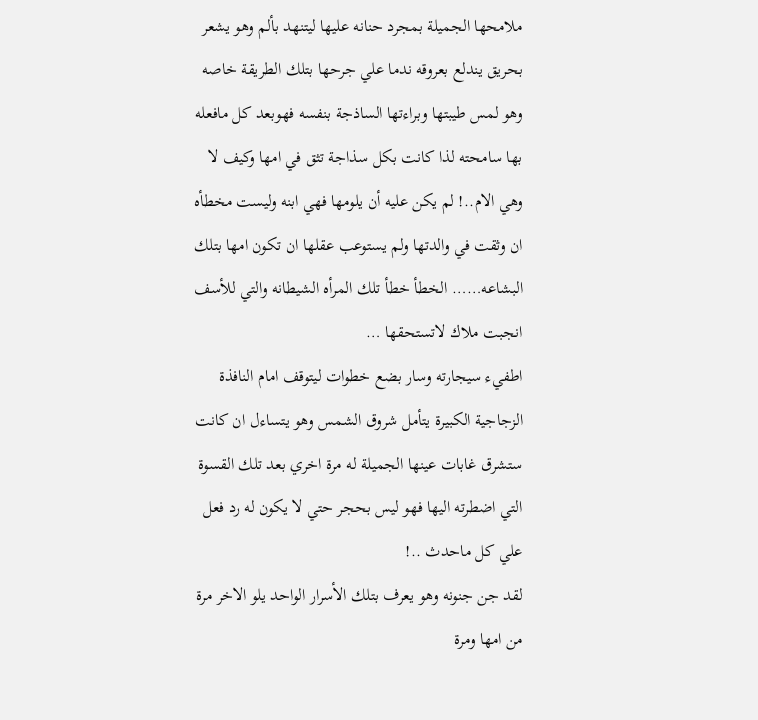ملامحها الجميلة بمجرد حنانه عليها ليتنهد بألم وهو يشعر بحريق يندلع بعروقه ندما علي جرحها بتلك الطريقة خاصه وهو لمس طيبتها وبراءتها الساذجة بنفسه فهوبعد كل مافعله بها سامحته لذا كانت بكل سذاجة تثق في امها وكيف لا وهي الام..! لم يكن عليه أن يلومها فهي ابنه وليست مخطأه ان وثقت في والدتها ولم يستوعب عقلها ان تكون امها بتلك البشاعه…… الخطأ خطأ تلك المرأه الشيطانه والتي للأسف انجبت ملاك لاتستحقها …
اطفيء سيجارته وسار بضع خطوات ليتوقف امام النافذة الزجاجية الكبيرة يتأمل شروق الشمس وهو يتساءل ان كانت ستشرق غابات عينها الجميلة له مرة اخري بعد تلك القسوة التي اضطرته اليها فهو ليس بحجر حتي لا يكون له رد فعل علي كل ماحدث ..!
لقد جن جنونه وهو يعرف بتلك الأسرار الواحد يلو الاخر مرة من امها ومرة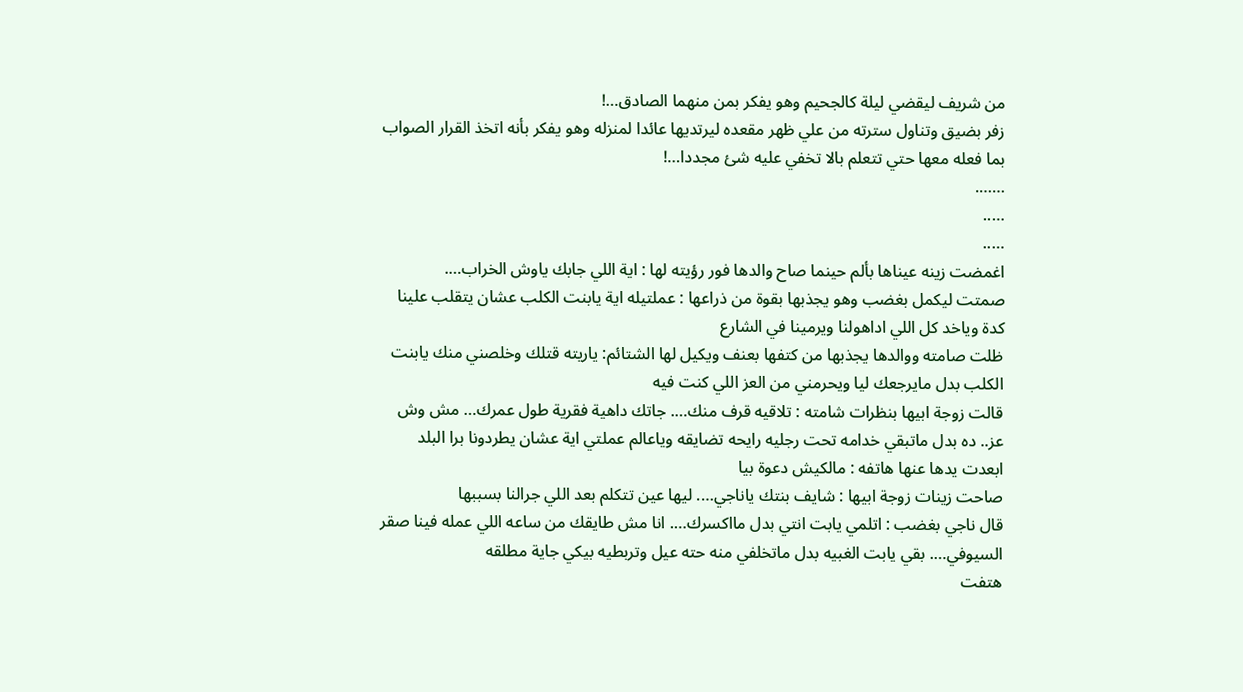من شريف ليقضي ليلة كالجحيم وهو يفكر بمن منهما الصادق…!
زفر بضيق وتناول سترته من علي ظهر مقعده ليرتديها عائدا لمنزله وهو يفكر بأنه اتخذ القرار الصواب بما فعله معها حتي تتعلم بالا تخفي عليه شئ مجددا…!
…….
…..
…..
اغمضت زينه عيناها بألم حينما صاح والدها فور رؤيته لها : اية اللي جابك ياوش الخراب….
صمتت ليكمل بغضب وهو يجذبها بقوة من ذراعها : عملتيله اية يابنت الكلب عشان يتقلب علينا كدة وياخد كل اللي اداهولنا ويرمينا في الشارع
ظلت صامته ووالدها يجذبها من كتفها بعنف ويكيل لها الشتائم: ياريته قتلك وخلصني منك يابنت الكلب بدل مايرجعك ليا ويحرمني من العز اللي كنت فيه
قالت زوجة ابيها بنظرات شامته : تلاقيه قرف منك…. جاتك داهية فقرية طول عمرك… مش وش عز.. ده بدل ماتبقي خدامه تحت رجليه رايحه تضايقه وياعالم عملتي اية عشان يطردونا برا البلد
ابعدت يدها عنها هاتفه : مالكيش دعوة بيا
صاحت زينات زوجة ابيها : شايف بنتك ياناجي…. ليها عين تتكلم بعد اللي جرالنا بسببها
قال ناجي بغضب : اتلمي يابت انتي بدل مااكسرك…. انا مش طايقك من ساعه اللي عمله فينا صقر السيوفي…. بقي يابت الغبيه بدل ماتخلفي منه حته عيل وتربطيه بيكي جاية مطلقه
هتفت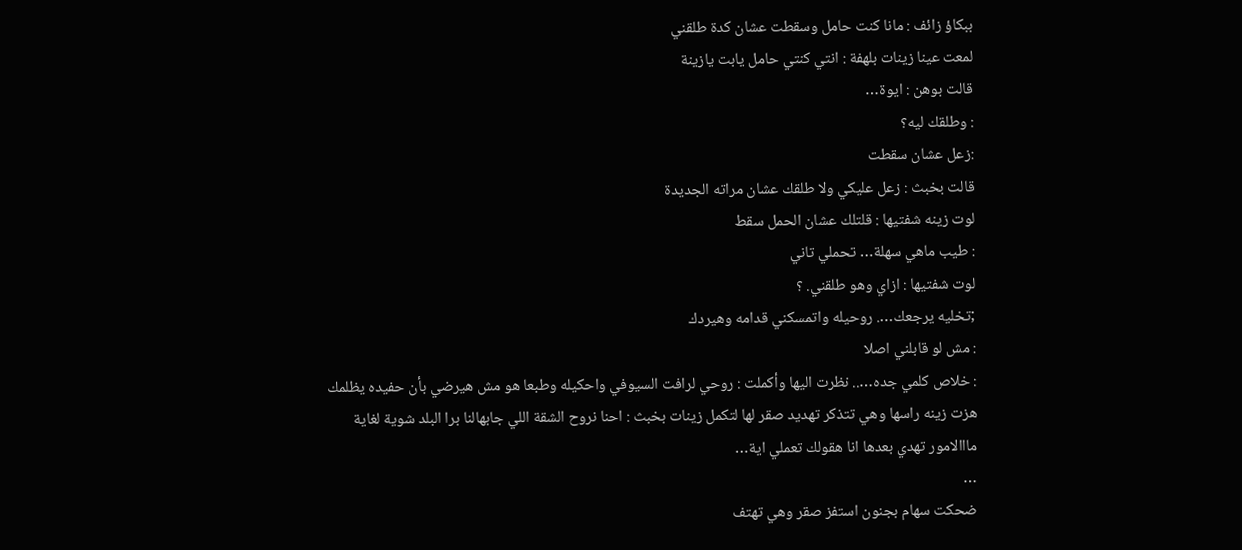ببكاؤ زائف : مانا كنت حامل وسقطت عشان كدة طلقني
لمعت عينا زينات بلهفة : انتي كنتي حامل يابت يازينة
قالت بوهن : ايوة…
: وطلقك ليه؟
:زعل عشان سقطت
قالت بخبث : زعل عليكي ولا طلقك عشان مراته الجديدة
لوت زينه شفتيها : قلتلك عشان الحمل سقط
: طيب ماهي سهلة… تحملي تاني
لوت شفتيها : ازاي وهو طلقني. ؟
;تخليه يرجعك…. روحيله واتمسكني قدامه وهيردك
: مش لو قابلني اصلا
: خلاص كلمي جده….. نظرت اليها وأكملت : روحي لرافت السيوفي واحكيله وطبعا هو مش هيرضي بأن حفيده يظلمك
هزت زينه راسها وهي تتذكر تهديد صقر لها لتكمل زينات بخبث : احنا نروح الشقة اللي جابهالنا برا البلد شوية لغاية مااالامور تهدي بعدها انا هقولك تعملي اية…
…
ضحكت سهام بجنون استفز صقر وهي تهتف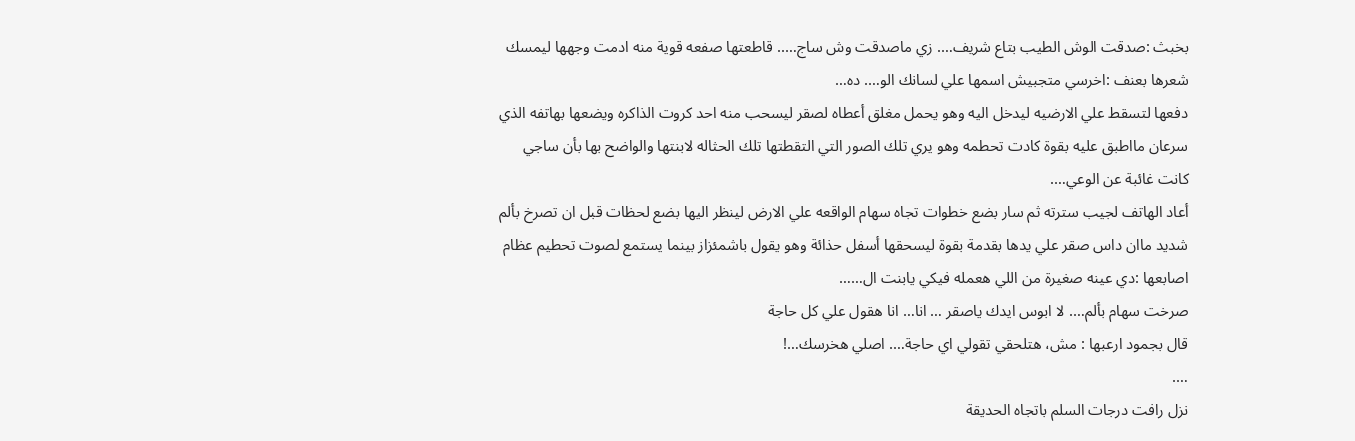بخبث :صدقت الوش الطيب بتاع شريف…. زي ماصدقت وش ساج….. قاطعتها صفعه قوية منه ادمت وجهها ليمسك شعرها بعنف :اخرسي متجبيش اسمها علي لسانك الو…. ده…
دفعها لتسقط علي الارضيه ليدخل اليه وهو يحمل مغلق أعطاه لصقر ليسحب منه احد كروت الذاكره ويضعها بهاتفه الذي سرعان مااطبق عليه بقوة كادت تحطمه وهو يري تلك الصور التي التقطتها تلك الحثاله لابنتها والواضح بها بأن ساجي كانت غائبة عن الوعي….
أعاد الهاتف لجيب سترته ثم سار بضع خطوات تجاه سهام الواقعه علي الارض لينظر اليها بضع لحظات قبل ان تصرخ بألم شديد ماان داس صقر علي يدها بقدمة بقوة ليسحقها أسفل حذائة وهو يقول باشمئزاز بينما يستمع لصوت تحطيم عظام اصابعها :دي عينه صغيرة من اللي هعمله فيكي يابنت ال……
صرخت سهام بألم…. لا ابوس ايدك ياصقر … انا… انا هقول علي كل حاجة
قال بجمود ارعبها : مش، هتلحقي تقولي اي حاجة…. اصلي هخرسك…!
….
نزل رافت درجات السلم باتجاه الحديقة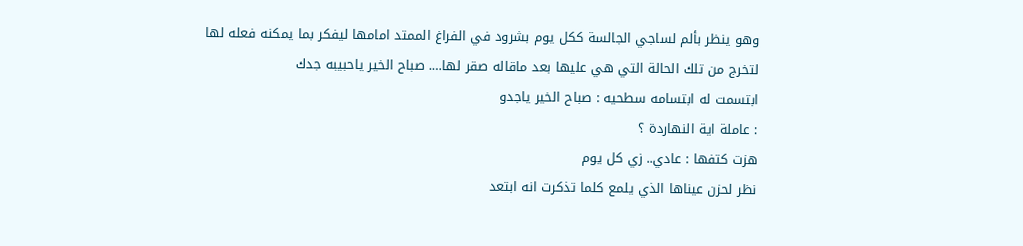وهو ينظر بألم لساجي الجالسة ككل يوم بشرود في الفراغ الممتد امامها ليفكر بما يمكنه فعله لها لتخرج من تلك الحالة التي هي عليها بعد ماقاله صقر لها…. صباح الخير ياحبيبه جدك
ابتسمت له ابتسامه سطحيه : صباح الخير ياجدو
: عاملة اية النهاردة ؟
هزت كتفها : عادي.. زي كل يوم
نظر لحزن عيناها الذي يلمع كلما تذكرت انه ابتعد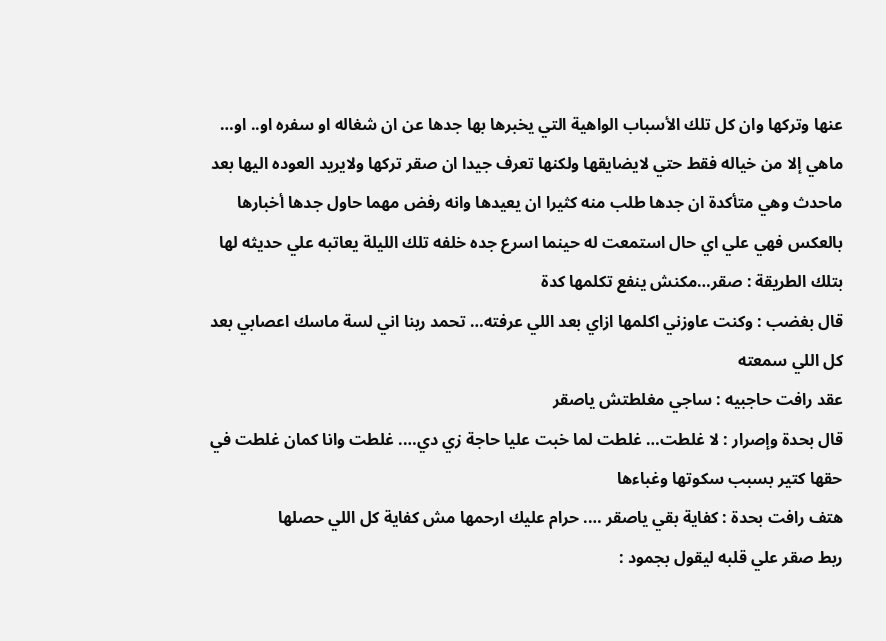عنها وتركها وان كل تلك الأسباب الواهية التي يخبرها بها جدها عن ان شغاله او سفره او.. او… ماهي إلا من خياله فقط حتي لايضايقها ولكنها تعرف جيدا ان صقر تركها ولايريد العوده اليها بعد ماحدث وهي متأكدة ان جدها طلب منه كثيرا ان يعيدها وانه رفض مهما حاول جدها أخبارها بالعكس فهي علي اي حال استمعت له حينما اسرع جده خلفه تلك الليلة يعاتبه علي حديثه لها بتلك الطريقة : صقر…مكنش ينفع تكلمها كدة
قال بغضب : وكنت عاوزني اكلمها ازاي بعد اللي عرفته… تحمد ربنا اني لسة ماسك اعصابي بعد كل اللي سمعته
عقد رافت حاجبيه : ساجي مغلطتش ياصقر
قال بحدة وإصرار : لا غلطت… غلطت لما خبت عليا حاجة زي دي…. غلطت وانا كمان غلطت في حقها كتير بسبب سكوتها وغباءها
هتف رافت بحدة : كفاية بقي ياصقر …. حرام عليك ارحمها مش كفاية كل اللي حصلها
ربط صقر علي قلبه ليقول بجمود :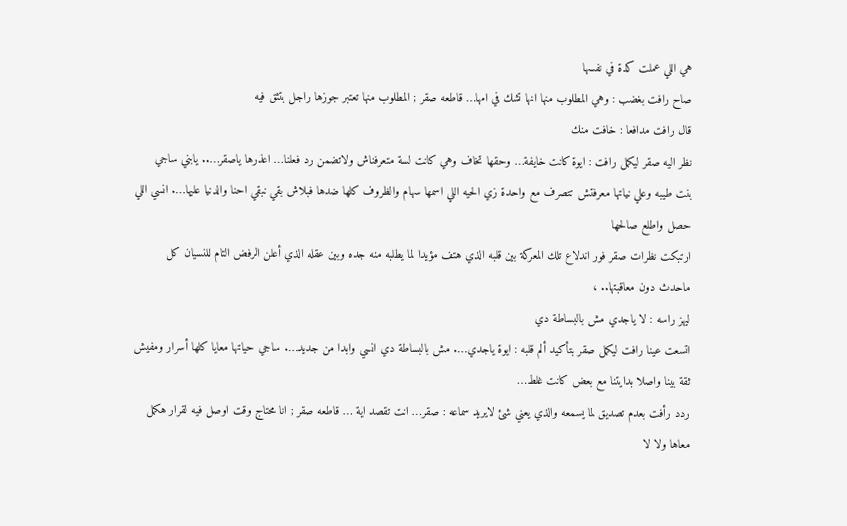هي اللي عملت كدة في نفسها
صاح رافت بغضب : وهي المطلوب منها انها تشك في امها… قاطعه صقر ; المطلوب منها تعتبر جوزها راجل بتثق فيه
قال رافت مدافعا : خافت منك
نظر اليه صقر ليكمل رافت : ايوة كانت خايفة… وحقها تخاف وهي كانت لسة متعرفناش ولاتضمن رد فعلنا… اعذرها ياصقر….. يابني ساجي بنت طيبه وعلي نياتها معرفتش تتصرف مع واحدة زي الحيه اللي اسمها سهام والظروف كلها ضدها فبلاش بقي نبقي احنا والدنيا عليها…. انسي اللي حصل واطلع صالحها
ارتبكت نظرات صقر فور اندلاع تلك المعركة بين قلبه الذي هتف مؤيدا لما يطلبه منه جده وبين عقله الذي أعلن الرفض التام للنسيان كل ماحدث دون معاقبتها.. ،
ليهز راسه : لا ياجدي مش بالبساطة دي
اتسعت عينا رافت ليكمل صقر بتأكيد ألم قلبه : ايوة ياجدي…. مش بالبساطة دي انسي وابدا من جديد…. ساجي حياتها معايا كلها أسرار ومفيش ثقة بينا واصلا بدايتنا مع بعض كانت غلط…
ردد رأفت بعدم تصديق لما يسمعه والذي يعني شئ لايريد سماعه : صقر… انت تقصد اية … قاطعه صقر ; انا محتاج وقت اوصل فيه لقرار هكمل معاها ولا لا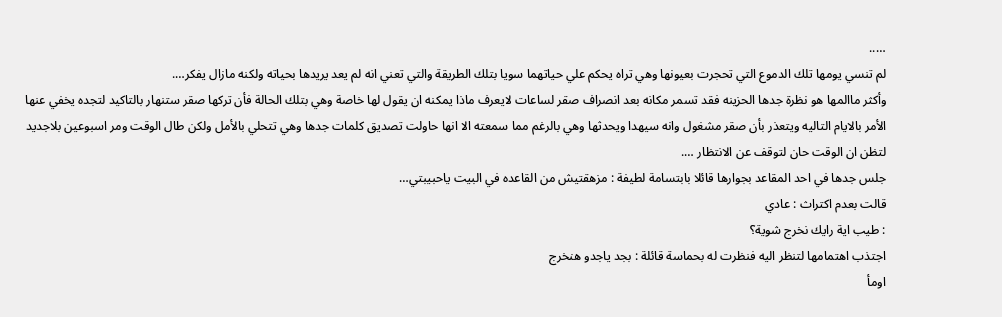…..
لم تنسي يومها تلك الدموع التي تحجرت بعيونها وهي تراه يحكم علي حياتهما سويا بتلك الطريقة والتي تعني انه لم يعد يريدها بحياته ولكنه مازال يفكر….
وأكثر ماالمها هو نظرة جدها الحزينه فقد تسمر مكانه بعد انصراف صقر لساعات لايعرف ماذا يمكنه ان يقول لها خاصة وهي بتلك الحالة فأن تركها صقر ستنهار بالتاكيد لتجده يخفي عنها الأمر بالايام التاليه ويتعذر بأن صقر مشغول وانه سيهدا ويحدثها وهي بالرغم مما سمعته الا انها حاولت تصديق كلمات جدها وهي تتحلي بالأمل ولكن طال الوقت ومر اسبوعين بلاجديد لتظن ان الوقت حان لتوقف عن الانتظار ….
جلس جدها في احد المقاعد بجوارها قائلا بابتسامة لطيفة : مزهقتيش من القاعده في البيت ياحبيبتي…
قالت بعدم اكتراث : عادي
: طيب اية رايك نخرج شوية؟
اجتذب اهتمامها لتنظر اليه فنظرت له بحماسة قائلة : بجد ياجدو هنخرج
اومأ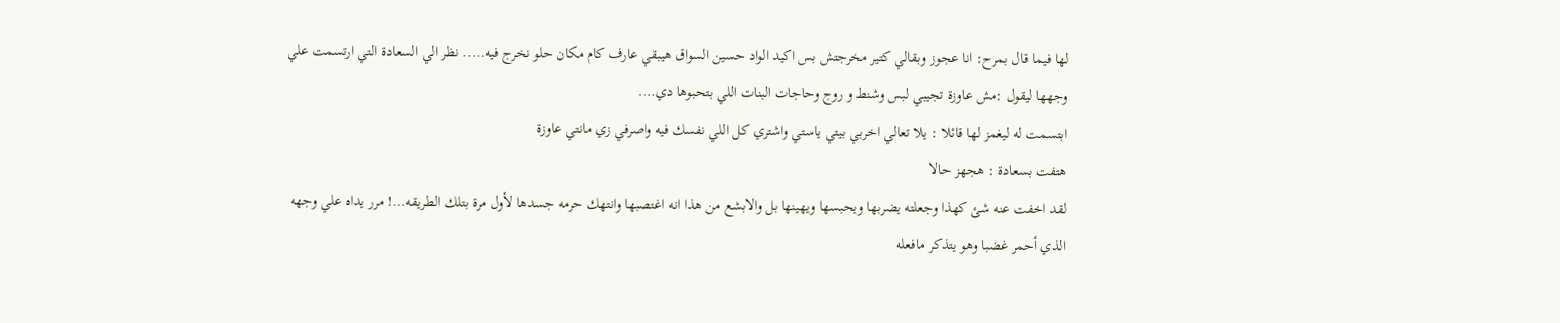لها فيما قال بمرح: انا عجوز وبقالي كتير مخرجتش بس اكيد الواد حسين السواق هيبقي عارف كام مكان حلو نخرج فيه….. نظر الي السعادة التي ارتسمت علي وجهها ليقول :مش عاوزة تجيبي لبس وشنط و روج وحاجات البنات اللي بتحبوها دي….
ابتسمت له ليغمز لها قائلا : يلا تعالي اخربي بيتي ياستي واشتري كل اللي نفسك فيه واصرفي زي مانتي عاوزة
هتفت بسعادة : هجهز حالا
لقد اخفت عنه شئ كهذا وجعلته يضربها ويحبسها ويهينها بل والابشع من هذا انه اغتصبها وانتهك حرمه جسدها لأول مرة بتلك الطريقه…! مرر يداه علي وجهه الذي أحمر غضبا وهو يتذكر مافعله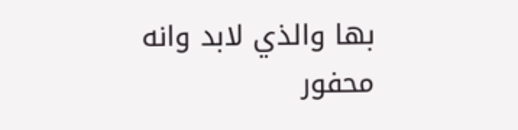بها والذي لابد وانه محفور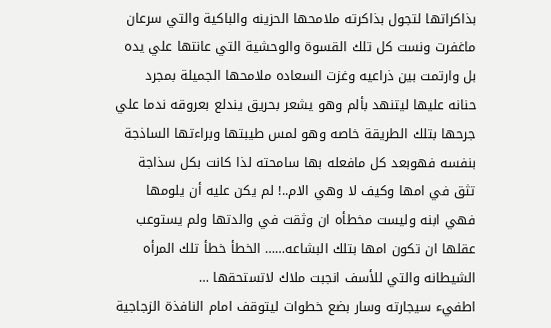بذاكراتها لتجول بذاكرته ملامحها الحزينه والباكية والتي سرعان ماغفرت ونست كل تلك القسوة والوحشية التي عانتها علي يده بل وارتمت بين ذراعيه وغزت السعاده ملامحها الجميلة بمجرد حنانه عليها ليتنهد بألم وهو يشعر بحريق يندلع بعروقه ندما علي جرحها بتلك الطريقة خاصه وهو لمس طيبتها وبراءتها الساذجة بنفسه فهوبعد كل مافعله بها سامحته لذا كانت بكل سذاجة تثق في امها وكيف لا وهي الام..! لم يكن عليه أن يلومها فهي ابنه وليست مخطأه ان وثقت في والدتها ولم يستوعب عقلها ان تكون امها بتلك البشاعه…… الخطأ خطأ تلك المرأه الشيطانه والتي للأسف انجبت ملاك لاتستحقها …
اطفيء سيجارته وسار بضع خطوات ليتوقف امام النافذة الزجاجية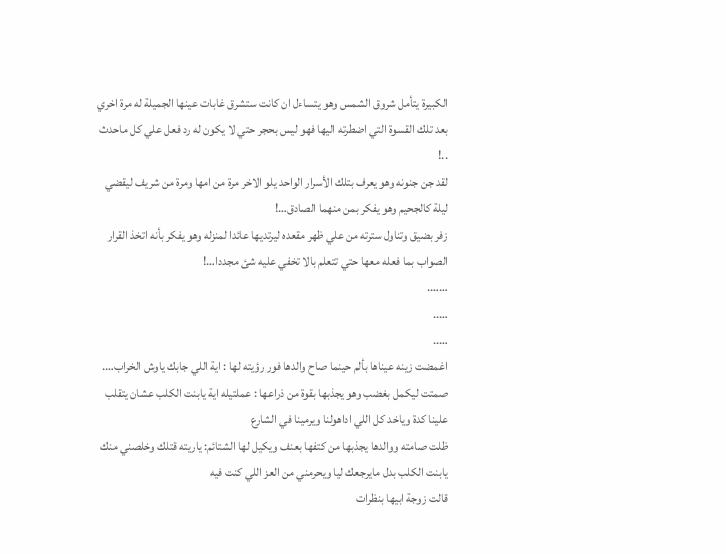الكبيرة يتأمل شروق الشمس وهو يتساءل ان كانت ستشرق غابات عينها الجميلة له مرة اخري بعد تلك القسوة التي اضطرته اليها فهو ليس بحجر حتي لا يكون له رد فعل علي كل ماحدث ..!
لقد جن جنونه وهو يعرف بتلك الأسرار الواحد يلو الاخر مرة من امها ومرة من شريف ليقضي ليلة كالجحيم وهو يفكر بمن منهما الصادق…!
زفر بضيق وتناول سترته من علي ظهر مقعده ليرتديها عائدا لمنزله وهو يفكر بأنه اتخذ القرار الصواب بما فعله معها حتي تتعلم بالا تخفي عليه شئ مجددا…!
…….
…..
…..
اغمضت زينه عيناها بألم حينما صاح والدها فور رؤيته لها : اية اللي جابك ياوش الخراب….
صمتت ليكمل بغضب وهو يجذبها بقوة من ذراعها : عملتيله اية يابنت الكلب عشان يتقلب علينا كدة وياخد كل اللي اداهولنا ويرمينا في الشارع
ظلت صامته ووالدها يجذبها من كتفها بعنف ويكيل لها الشتائم: ياريته قتلك وخلصني منك يابنت الكلب بدل مايرجعك ليا ويحرمني من العز اللي كنت فيه
قالت زوجة ابيها بنظرات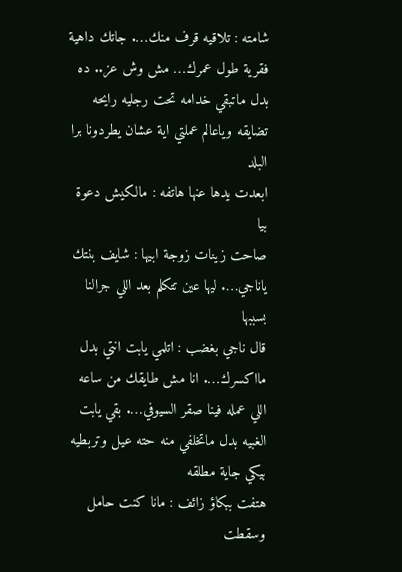شامته : تلاقيه قرف منك…. جاتك داهية فقرية طول عمرك… مش وش عز.. ده بدل ماتبقي خدامه تحت رجليه رايحه تضايقه وياعالم عملتي اية عشان يطردونا برا البلد
ابعدت يدها عنها هاتفه : مالكيش دعوة بيا
صاحت زينات زوجة ابيها : شايف بنتك ياناجي…. ليها عين تتكلم بعد اللي جرالنا بسببها
قال ناجي بغضب : اتلمي يابت انتي بدل مااكسرك…. انا مش طايقك من ساعه اللي عمله فينا صقر السيوفي…. بقي يابت الغبيه بدل ماتخلفي منه حته عيل وتربطيه بيكي جاية مطلقه
هتفت ببكاؤ زائف : مانا كنت حامل وسقطت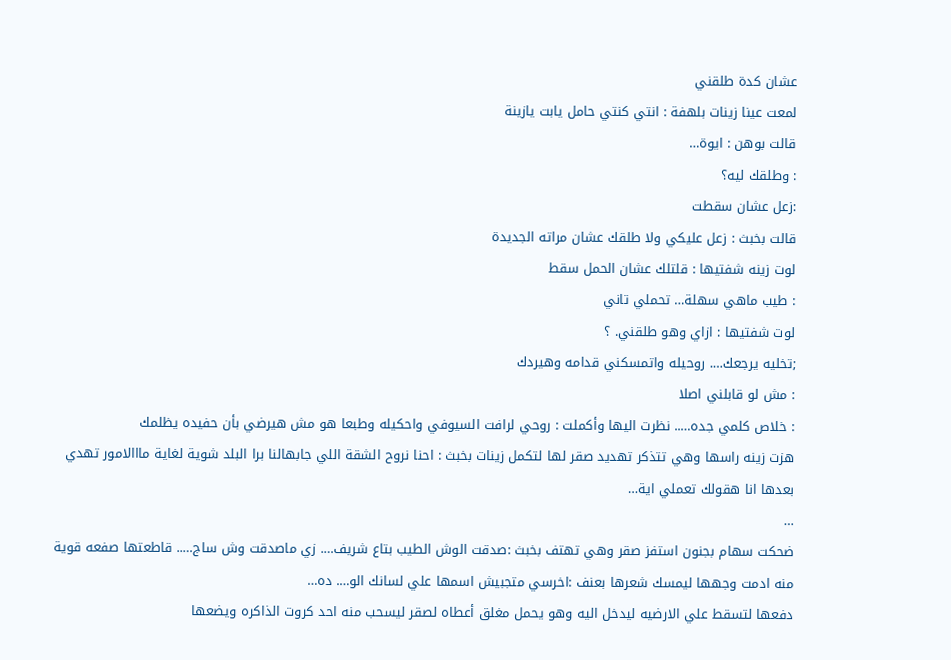عشان كدة طلقني
لمعت عينا زينات بلهفة : انتي كنتي حامل يابت يازينة
قالت بوهن : ايوة…
: وطلقك ليه؟
:زعل عشان سقطت
قالت بخبث : زعل عليكي ولا طلقك عشان مراته الجديدة
لوت زينه شفتيها : قلتلك عشان الحمل سقط
: طيب ماهي سهلة… تحملي تاني
لوت شفتيها : ازاي وهو طلقني. ؟
;تخليه يرجعك…. روحيله واتمسكني قدامه وهيردك
: مش لو قابلني اصلا
: خلاص كلمي جده….. نظرت اليها وأكملت : روحي لرافت السيوفي واحكيله وطبعا هو مش هيرضي بأن حفيده يظلمك
هزت زينه راسها وهي تتذكر تهديد صقر لها لتكمل زينات بخبث : احنا نروح الشقة اللي جابهالنا برا البلد شوية لغاية مااالامور تهدي بعدها انا هقولك تعملي اية…
…
ضحكت سهام بجنون استفز صقر وهي تهتف بخبث :صدقت الوش الطيب بتاع شريف…. زي ماصدقت وش ساج….. قاطعتها صفعه قوية منه ادمت وجهها ليمسك شعرها بعنف :اخرسي متجبيش اسمها علي لسانك الو…. ده…
دفعها لتسقط علي الارضيه ليدخل اليه وهو يحمل مغلق أعطاه لصقر ليسحب منه احد كروت الذاكره ويضعها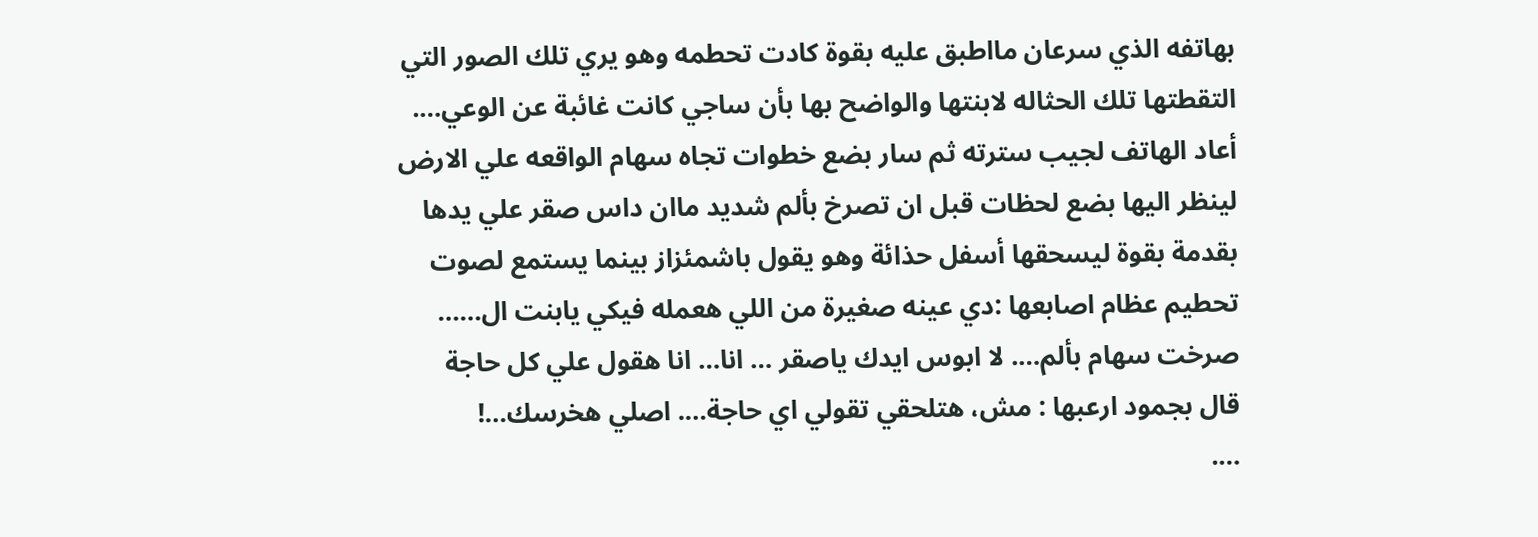بهاتفه الذي سرعان مااطبق عليه بقوة كادت تحطمه وهو يري تلك الصور التي التقطتها تلك الحثاله لابنتها والواضح بها بأن ساجي كانت غائبة عن الوعي….
أعاد الهاتف لجيب سترته ثم سار بضع خطوات تجاه سهام الواقعه علي الارض لينظر اليها بضع لحظات قبل ان تصرخ بألم شديد ماان داس صقر علي يدها بقدمة بقوة ليسحقها أسفل حذائة وهو يقول باشمئزاز بينما يستمع لصوت تحطيم عظام اصابعها :دي عينه صغيرة من اللي هعمله فيكي يابنت ال……
صرخت سهام بألم…. لا ابوس ايدك ياصقر … انا… انا هقول علي كل حاجة
قال بجمود ارعبها : مش، هتلحقي تقولي اي حاجة…. اصلي هخرسك…!
….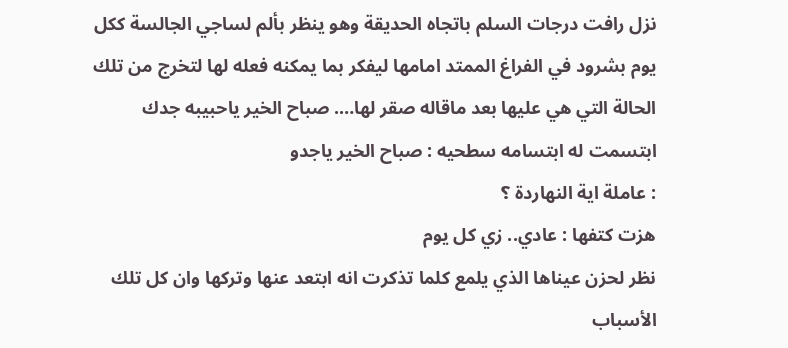نزل رافت درجات السلم باتجاه الحديقة وهو ينظر بألم لساجي الجالسة ككل يوم بشرود في الفراغ الممتد امامها ليفكر بما يمكنه فعله لها لتخرج من تلك الحالة التي هي عليها بعد ماقاله صقر لها…. صباح الخير ياحبيبه جدك
ابتسمت له ابتسامه سطحيه : صباح الخير ياجدو
: عاملة اية النهاردة ؟
هزت كتفها : عادي.. زي كل يوم
نظر لحزن عيناها الذي يلمع كلما تذكرت انه ابتعد عنها وتركها وان كل تلك الأسباب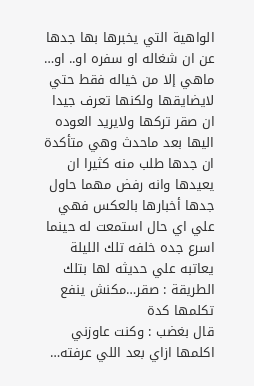الواهية التي يخبرها بها جدها عن ان شغاله او سفره او.. او… ماهي إلا من خياله فقط حتي لايضايقها ولكنها تعرف جيدا ان صقر تركها ولايريد العوده اليها بعد ماحدث وهي متأكدة ان جدها طلب منه كثيرا ان يعيدها وانه رفض مهما حاول جدها أخبارها بالعكس فهي علي اي حال استمعت له حينما اسرع جده خلفه تلك الليلة يعاتبه علي حديثه لها بتلك الطريقة : صقر…مكنش ينفع تكلمها كدة
قال بغضب : وكنت عاوزني اكلمها ازاي بعد اللي عرفته…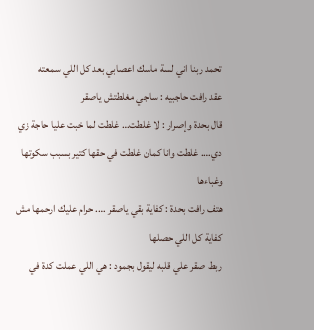تحمد ربنا اني لسة ماسك اعصابي بعد كل اللي سمعته
عقد رافت حاجبيه : ساجي مغلطتش ياصقر
قال بحدة وإصرار : لا غلطت… غلطت لما خبت عليا حاجة زي دي…. غلطت وانا كمان غلطت في حقها كتير بسبب سكوتها وغباءها
هتف رافت بحدة : كفاية بقي ياصقر …. حرام عليك ارحمها مش كفاية كل اللي حصلها
ربط صقر علي قلبه ليقول بجمود : هي اللي عملت كدة في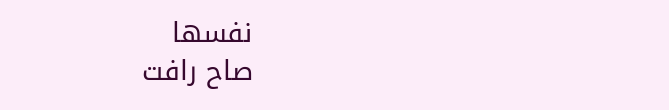نفسها
صاح رافت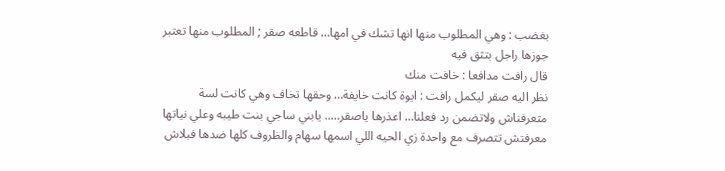بغضب : وهي المطلوب منها انها تشك في امها… قاطعه صقر ; المطلوب منها تعتبر جوزها راجل بتثق فيه
قال رافت مدافعا : خافت منك
نظر اليه صقر ليكمل رافت : ايوة كانت خايفة… وحقها تخاف وهي كانت لسة متعرفناش ولاتضمن رد فعلنا… اعذرها ياصقر….. يابني ساجي بنت طيبه وعلي نياتها معرفتش تتصرف مع واحدة زي الحيه اللي اسمها سهام والظروف كلها ضدها فبلاش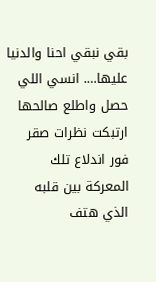بقي نبقي احنا والدنيا عليها…. انسي اللي حصل واطلع صالحها
ارتبكت نظرات صقر فور اندلاع تلك المعركة بين قلبه الذي هتف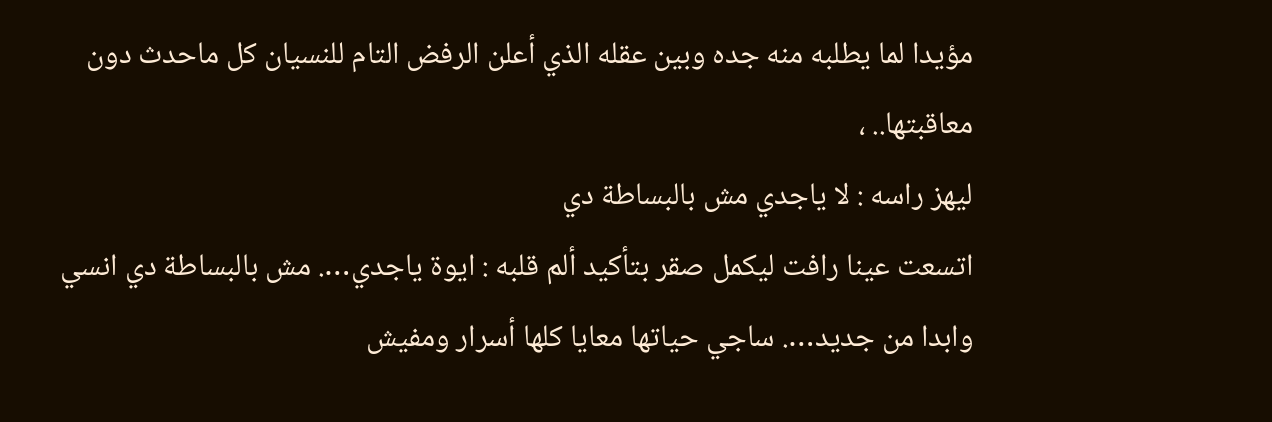مؤيدا لما يطلبه منه جده وبين عقله الذي أعلن الرفض التام للنسيان كل ماحدث دون معاقبتها.. ،
ليهز راسه : لا ياجدي مش بالبساطة دي
اتسعت عينا رافت ليكمل صقر بتأكيد ألم قلبه : ايوة ياجدي…. مش بالبساطة دي انسي وابدا من جديد…. ساجي حياتها معايا كلها أسرار ومفيش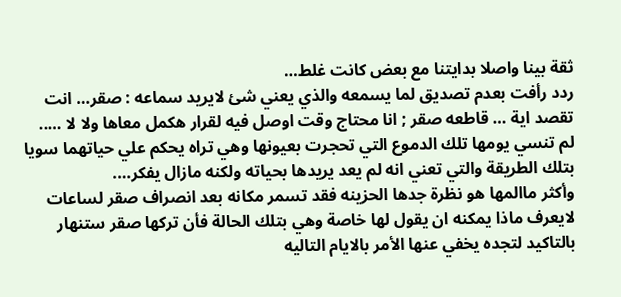ثقة بينا واصلا بدايتنا مع بعض كانت غلط…
ردد رأفت بعدم تصديق لما يسمعه والذي يعني شئ لايريد سماعه : صقر… انت تقصد اية … قاطعه صقر ; انا محتاج وقت اوصل فيه لقرار هكمل معاها ولا لا …..
لم تنسي يومها تلك الدموع التي تحجرت بعيونها وهي تراه يحكم علي حياتهما سويا بتلك الطريقة والتي تعني انه لم يعد يريدها بحياته ولكنه مازال يفكر….
وأكثر ماالمها هو نظرة جدها الحزينه فقد تسمر مكانه بعد انصراف صقر لساعات لايعرف ماذا يمكنه ان يقول لها خاصة وهي بتلك الحالة فأن تركها صقر ستنهار بالتاكيد لتجده يخفي عنها الأمر بالايام التاليه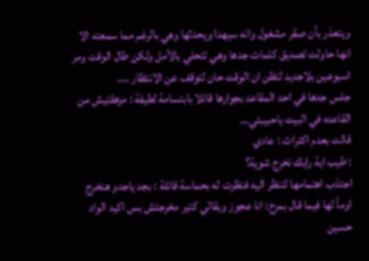ويتعذر بأن صقر مشغول وانه سيهدا ويحدثها وهي بالرغم مما سمعته الا انها حاولت تصديق كلمات جدها وهي تتحلي بالأمل ولكن طال الوقت ومر اسبوعين بلاجديد لتظن ان الوقت حان لتوقف عن الانتظار ….
جلس جدها في احد المقاعد بجوارها قائلا بابتسامة لطيفة : مزهقتيش من القاعده في البيت ياحبيبتي…
قالت بعدم اكتراث : عادي
: طيب اية رايك نخرج شوية؟
اجتذب اهتمامها لتنظر اليه فنظرت له بحماسة قائلة : بجد ياجدو هنخرج
اومأ لها فيما قال بمرح: انا عجوز وبقالي كتير مخرجتش بس اكيد الواد حسين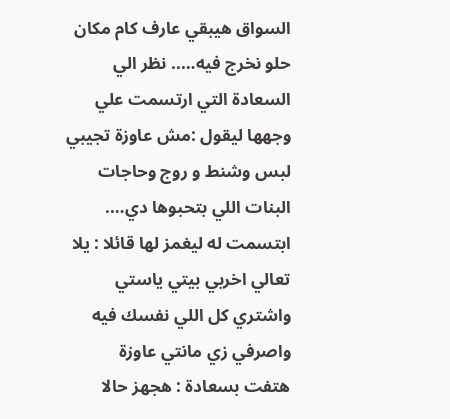السواق هيبقي عارف كام مكان حلو نخرج فيه….. نظر الي السعادة التي ارتسمت علي وجهها ليقول :مش عاوزة تجيبي لبس وشنط و روج وحاجات البنات اللي بتحبوها دي….
ابتسمت له ليغمز لها قائلا : يلا تعالي اخربي بيتي ياستي واشتري كل اللي نفسك فيه واصرفي زي مانتي عاوزة
هتفت بسعادة : هجهز حالا